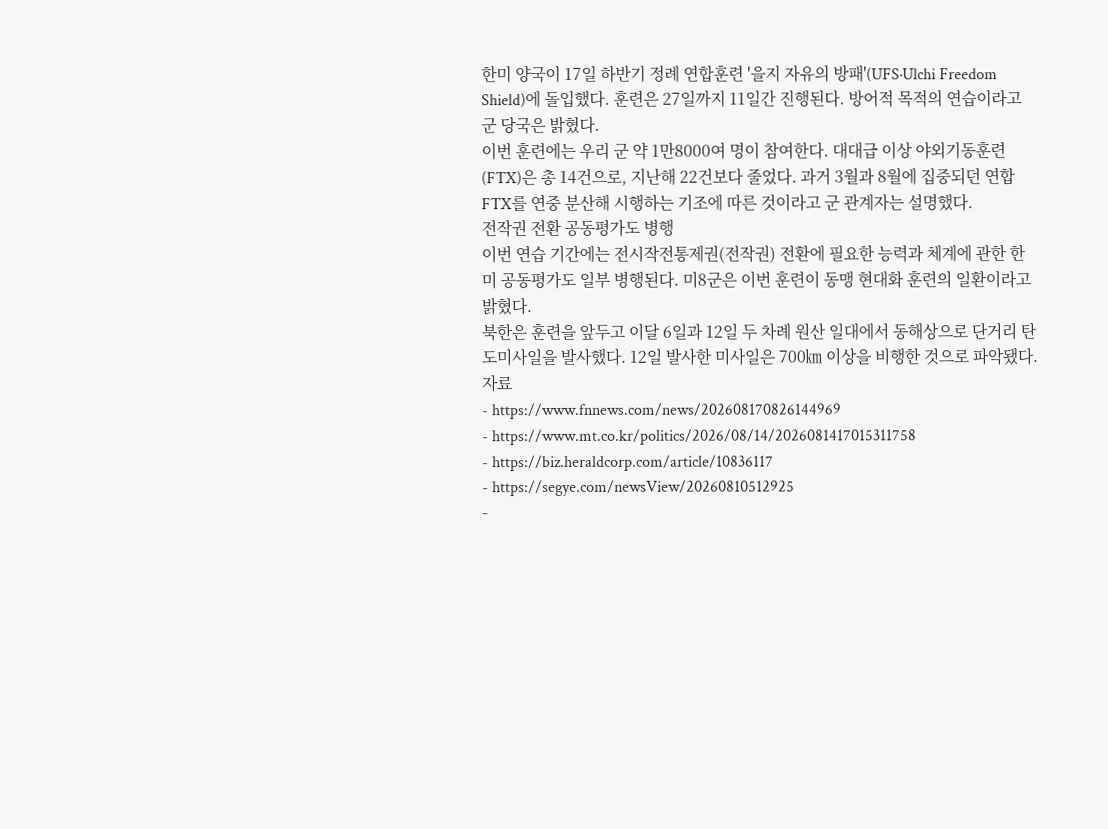한미 양국이 17일 하반기 정례 연합훈련 '을지 자유의 방패'(UFS·Ulchi Freedom Shield)에 돌입했다. 훈련은 27일까지 11일간 진행된다. 방어적 목적의 연습이라고 군 당국은 밝혔다.
이번 훈련에는 우리 군 약 1만8000여 명이 참여한다. 대대급 이상 야외기동훈련(FTX)은 총 14건으로, 지난해 22건보다 줄었다. 과거 3월과 8월에 집중되던 연합 FTX를 연중 분산해 시행하는 기조에 따른 것이라고 군 관계자는 설명했다.
전작권 전환 공동평가도 병행
이번 연습 기간에는 전시작전통제권(전작권) 전환에 필요한 능력과 체계에 관한 한미 공동평가도 일부 병행된다. 미8군은 이번 훈련이 동맹 현대화 훈련의 일환이라고 밝혔다.
북한은 훈련을 앞두고 이달 6일과 12일 두 차례 원산 일대에서 동해상으로 단거리 탄도미사일을 발사했다. 12일 발사한 미사일은 700㎞ 이상을 비행한 것으로 파악됐다.
자료
- https://www.fnnews.com/news/202608170826144969
- https://www.mt.co.kr/politics/2026/08/14/2026081417015311758
- https://biz.heraldcorp.com/article/10836117
- https://segye.com/newsView/20260810512925
-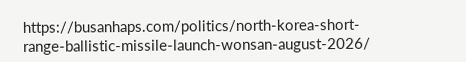https://busanhaps.com/politics/north-korea-short-range-ballistic-missile-launch-wonsan-august-2026/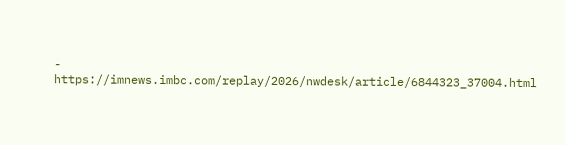- https://imnews.imbc.com/replay/2026/nwdesk/article/6844323_37004.html